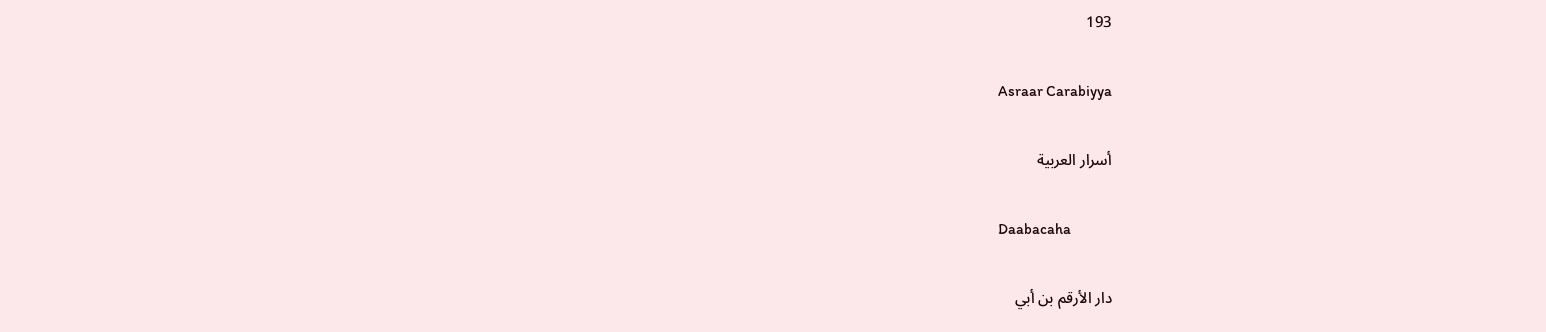193

Asraar Carabiyya

أسرار العربية

Daabacaha

دار الأرقم بن أبي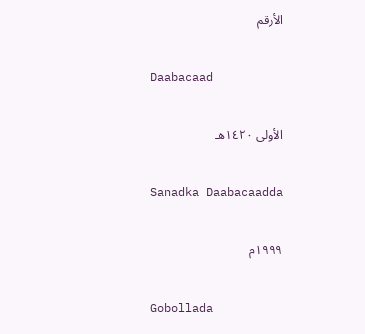الأرقم

Daabacaad

الأولى ١٤٢٠هـ

Sanadka Daabacaadda

١٩٩٩م

Gobollada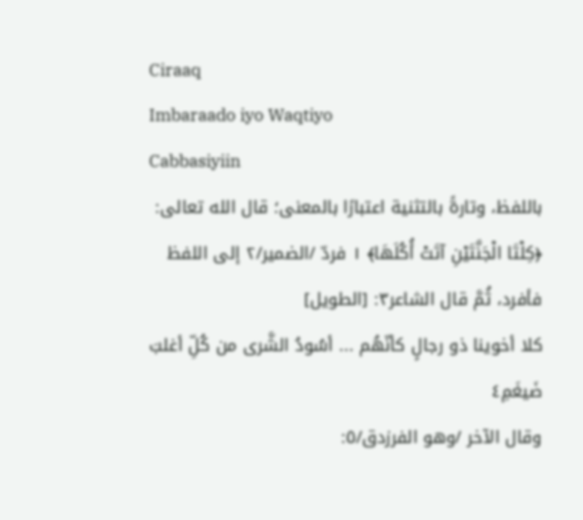Ciraaq
Imbaraado iyo Waqtiyo
Cabbasiyiin
باللفظ، وتارةً بالتثنية اعتبارًا بالمعنى؛ قال الله تعالى: ﴿كِلْتَا الْجَنَّتَيْنِ آتَتْ أُكُلَهَا﴾ ١ فردّ /الضمير/٢ إلى اللفظ فأفرد، ثُمَّ قال الشاعر٣: [الطويل]
كلا أخوينا ذو رجالٍ كأنّهُم ... أسُودُ الشَّرى من كُلِّ أغلبَ ضَيغَمِ٤
وقال الآخر /وهو الفرزدق/٥: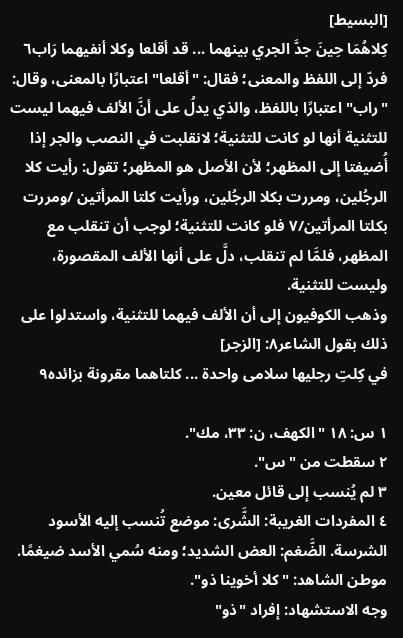[البسيط]
كِلاهُمَا حِينَ جدَّ الجري بينهما ... قد أقلعا وكلا أنفيهما رَاب٦
فردّ إلى اللفظ والمعنى؛ فقال: "أقلعا" اعتبارًا بالمعنى، وقال: "راب" اعتبارًا باللفظ، والذي يدلُ على أنَّ الألف فيهما ليست للتثنية أنها لو كانت للتثنية؛ لانقلبت في النصب والجر إذا أُضيفتا إلى المظهر؛ لأن الأصل هو المظهر؛ تقول: رأيت كلا الرجُلين، ومررت بكلا الرجُلين، ورأيت كلتا المرأتين /ومررت بكلتا المرأتين/٧ فلو كانت للتثنية؛ لوجب أن تنقلب مع المظهر، فلمَّا لم تنقلب، دلَّ على أنها الألف المقصورة، وليست للتثنية.
وذهب الكوفيون إلى أن الألف فيهما للتثنية، واستدلوا على ذلك بقول الشاعر٨: [الزجر]
في كِلتِ رجليها سلامى واحدة ... كلتاهما مقرونة بزائده٩

١ س: ١٨ "الكهف، ن: ٣٣، مك".
٢ سقطت من "س".
٣ لم يُنسب إلى قائل معين.
٤ المفردات الغريبة: الشَّرى: موضع تُنسب إليه الأسود الشرسة. الضَّغم: العض الشديد؛ ومنه سُمي الأسد ضيغمًا.
موطن الشاهد: "كلا أخوينا ذو".
وجه الاستشهاد: إفراد "ذو"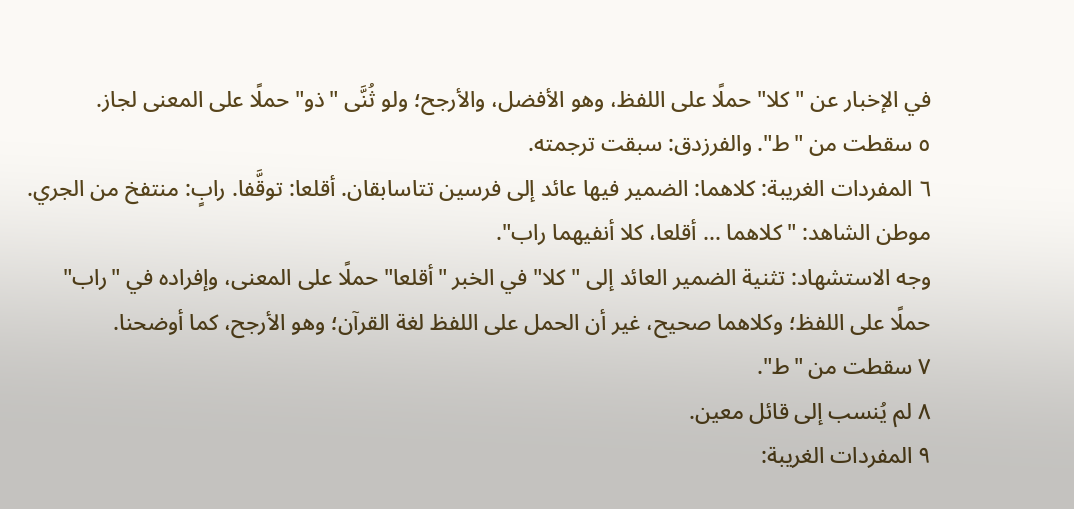في الإخبار عن "كلا" حملًا على اللفظ، وهو الأفضل، والأرجح؛ ولو ثُنَّى "ذو" حملًا على المعنى لجاز.
٥ سقطت من "ط". والفرزدق: سبقت ترجمته.
٦ المفردات الغريبة: كلاهما: الضمير فيها عائد إلى فرسين تتاسابقان. أقلعا: توقَّفا. رابٍ: منتفخ من الجري.
موطن الشاهد: "كلاهما ... أقلعا، كلا أنفيهما راب".
وجه الاستشهاد: تثنية الضمير العائد إلى "كلا" في الخبر "أقلعا" حملًا على المعنى، وإفراده في "راب" حملًا على اللفظ؛ وكلاهما صحيح، غير أن الحمل على اللفظ لغة القرآن؛ وهو الأرجح، كما أوضحنا.
٧ سقطت من "ط".
٨ لم يُنسب إلى قائل معين.
٩ المفردات الغريبة: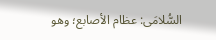السُّلامَى: عظام الأصابع؛ وهو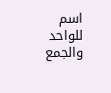اسم للواحد والجمع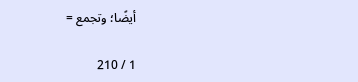أيضًا؛ وتجمع =

1 / 210